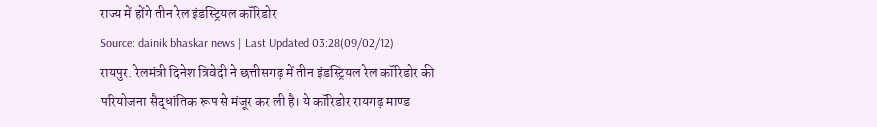राज्य में होंगे तीन रेल इंडस्ट्रियल कॉरिडोर
Source: dainik bhaskar news | Last Updated 03:28(09/02/12)
रायपुर. रेलमंत्री दिनेश त्रिवेदी ने छत्तीसगढ़ में तीन इंडस्ट्रियल रेल कॉरिडोर की परियोजना सैद्धांतिक रूप से मंजूर कर ली है। ये कॉरिडोर रायगढ़ माण्ड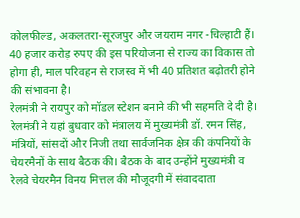कोलफील्ड, अकलतरा-सूरजपुर और जयराम नगर -चिल्हाटी हैं। 40 हजार करोड़ रुपए की इस परियोजना से राज्य का विकास तो होगा ही, माल परिवहन से राजस्व में भी 40 प्रतिशत बढ़ोतरी होने की संभावना है।
रेलमंत्री ने रायपुर को मॉडल स्टेशन बनाने की भी सहमति दे दी है। रेलमंत्री ने यहां बुधवार को मंत्रालय में मुख्यमंत्री डॉ. रमन सिंह, मंत्रियों, सांसदों और निजी तथा सार्वजनिक क्षेत्र की कंपनियों के चेयरमैनों के साथ बैठक की। बैठक के बाद उन्होंने मुख्यमंत्री व रेलवे चेयरमैन विनय मित्तल की मौजूदगी में संवाददाता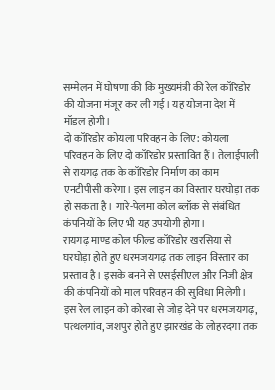सम्मेलन में घोषणा की कि मुख्यमंत्री की रेल कॉरिडोर की योजना मंजूर कर ली गई। यह योजना देश में मॉडल होगी।
दो कॉरिडोर कोयला परिवहन के लिए: कोयला परिवहन के लिए दो कॉरिडोर प्रस्तावित हैं। तेलाईपाली से रायगढ़ तक के कॉरिडोर निर्माण का काम एनटीपीसी करेगा। इस लाइन का विस्तार घरघोड़ा तक हो सकता है। गारे-पेलमा कोल ब्लॉक से संबंधित कंपनियों के लिए भी यह उपयोगी होगा।
रायगढ़ माण्ड कोल फील्ड कॉरिडोर खरसिया से घरघोड़ा होते हुए धरमजयगढ़ तक लाइन विस्तार का प्रस्ताव है। इसके बनने से एसईसीएल और निजी क्षेत्र की कंपनियों को माल परिवहन की सुविधा मिलेगी। इस रेल लाइन को कोरबा से जोड़ देने पर धरमजयगढ़, पत्थलगांव, जशपुर होते हुए झारखंड के लोहरदगा तक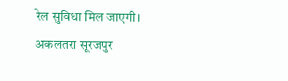रेल सुविधा मिल जाएगी।
अकलतरा सूरजपुर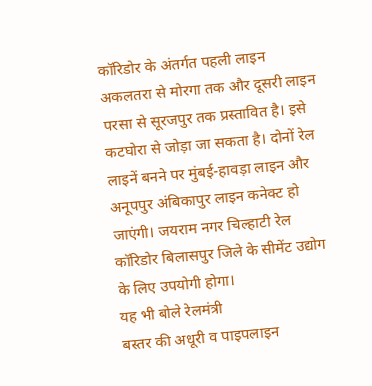कॉरिडोर के अंतर्गत पहली लाइन अकलतरा से मोरगा तक और दूसरी लाइन परसा से सूरजपुर तक प्रस्तावित है। इसे कटघोरा से जोड़ा जा सकता है। दोनों रेल लाइनें बनने पर मुंबई-हावड़ा लाइन और अनूपपुर अंबिकापुर लाइन कनेक्ट हो जाएंगी। जयराम नगर चिल्हाटी रेल कॉरिडोर बिलासपुर जिले के सीमेंट उद्योग के लिए उपयोगी होगा।
यह भी बोले रेलमंत्री
बस्तर की अधूरी व पाइपलाइन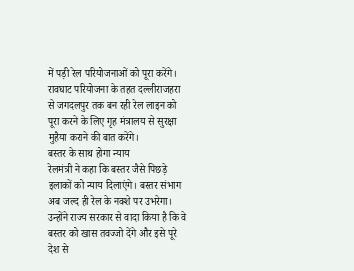में पड़ी रेल परियोजनाओं को पूरा करेंगे। रावघाट परियोजना के तहत दल्लीराजहरा से जगदलपुर तक बन रही रेल लाइन को पूरा करने के लिए गृह मंत्रालय से सुरक्षा मुहैया कराने की बात करेंगे।
बस्तर के साथ होगा न्याय
रेलमंत्री ने कहा कि बस्तर जैसे पिछड़े इलाकों को न्याय दिलाएंगे। बस्तर संभाग अब जल्द ही रेल के नक्शे पर उभरेगा। उन्होंने राज्य सरकार से वादा किया है कि वे बस्तर को खास तवज्जो देंगे और इसे पूरे देश से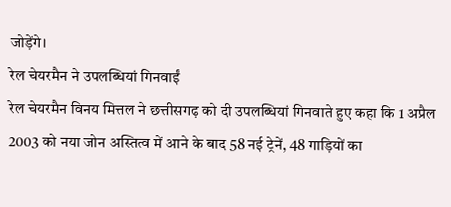जोड़ेंगे।
रेल चेयरमैन ने उपलब्धियां गिनवाईं
रेल चेयरमैन विनय मित्तल ने छत्तीसगढ़ को दी उपलब्धियां गिनवाते हुए कहा कि 1 अप्रैल 2003 को नया जोन अस्तित्व में आने के बाद 58 नई ट्रेनें, 48 गाड़ियों का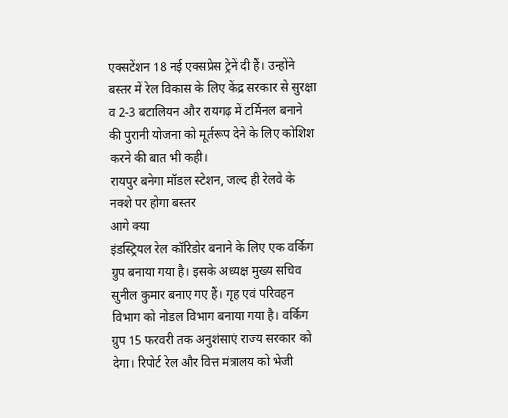एक्सटेंशन 18 नई एक्सप्रेस ट्रेनें दी हैं। उन्होंने बस्तर में रेल विकास के लिए केंद्र सरकार से सुरक्षा व 2-3 बटालियन और रायगढ़ में टर्मिनल बनाने की पुरानी योजना को मूर्तरूप देने के लिए कोशिश करने की बात भी कही।
रायपुर बनेगा मॉडल स्टेशन, जल्द ही रेलवे के नक्शे पर होगा बस्तर
आगे क्या
इंडस्ट्रियल रेल कॉरिडोर बनाने के लिए एक वर्किग ग्रुप बनाया गया है। इसके अध्यक्ष मुख्य सचिव सुनील कुमार बनाए गए हैं। गृह एवं परिवहन विभाग को नोडल विभाग बनाया गया है। वर्किग ग्रुप 15 फरवरी तक अनुशंसाएं राज्य सरकार को देगा। रिपोर्ट रेल और वित्त मंत्रालय को भेजी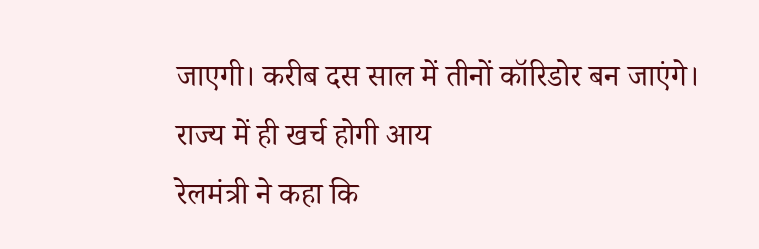जाएगी। करीब दस साल में तीनों कॉरिडोर बन जाएंगे।
राज्य में ही खर्च होगी आय
रेलमंत्री ने कहा कि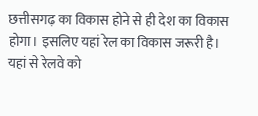छत्तीसगढ़ का विकास होने से ही देश का विकास होगा। इसलिए यहां रेल का विकास जरूरी है। यहां से रेलवे को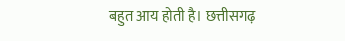बहुत आय होती है। छत्तीसगढ़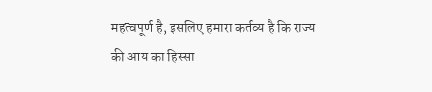महत्वपूर्ण है, इसलिए हमारा कर्तव्य है कि राज्य की आय का हिस्सा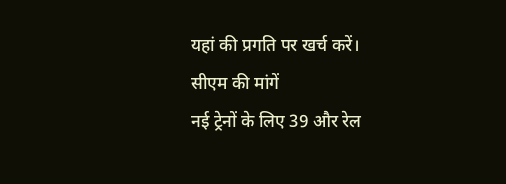यहां की प्रगति पर खर्च करें।
सीएम की मांगें
नई ट्रेनों के लिए 39 और रेल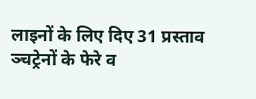लाइनों के लिए दिए 31 प्रस्ताव ञ्चट्रेनों के फेरे व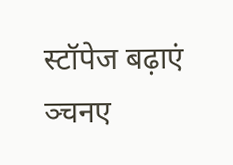स्टॉपेज बढ़ाएं ञ्चनए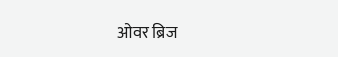ओवर ब्रिज